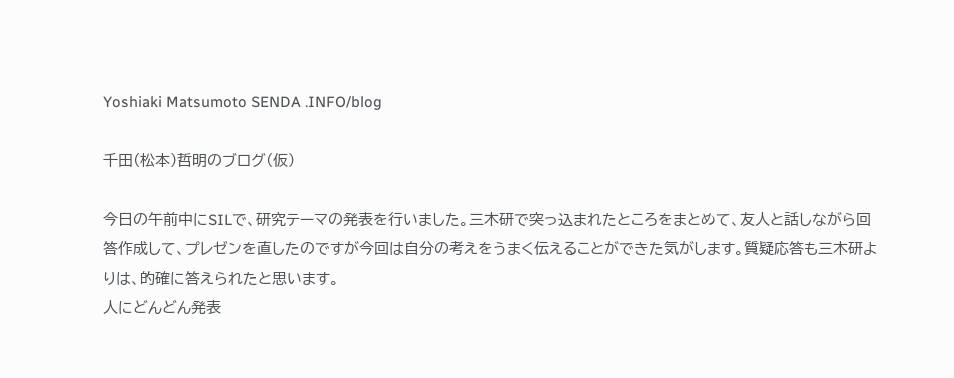Yoshiaki Matsumoto SENDA .INFO/blog

千田(松本)哲明のブログ(仮)

今日の午前中にSILで、研究テーマの発表を行いました。三木研で突っ込まれたところをまとめて、友人と話しながら回答作成して、プレゼンを直したのですが今回は自分の考えをうまく伝えることができた気がします。質疑応答も三木研よりは、的確に答えられたと思います。
人にどんどん発表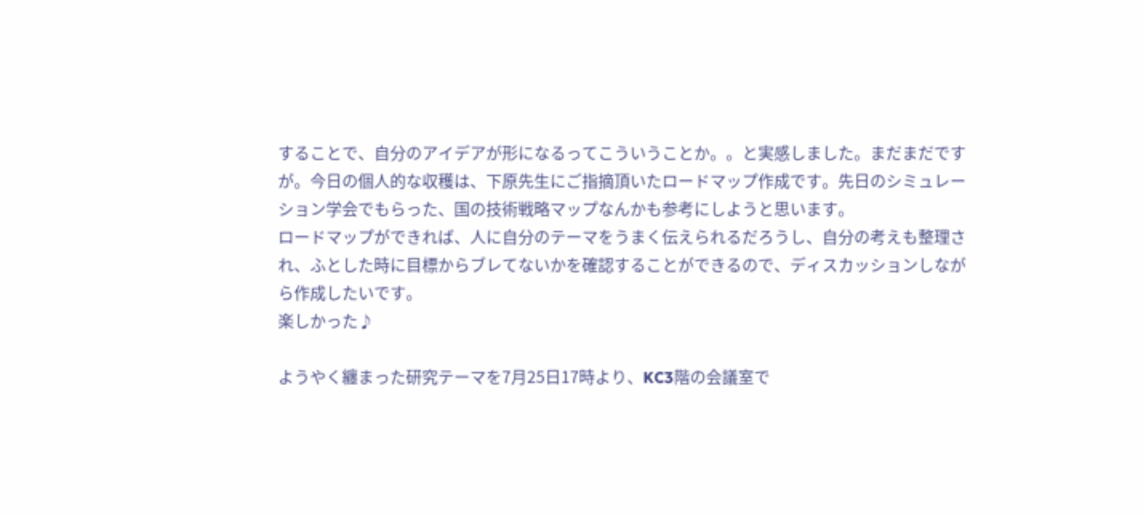することで、自分のアイデアが形になるってこういうことか。。と実感しました。まだまだですが。今日の個人的な収穫は、下原先生にご指摘頂いたロードマップ作成です。先日のシミュレーション学会でもらった、国の技術戦略マップなんかも参考にしようと思います。
ロードマップができれば、人に自分のテーマをうまく伝えられるだろうし、自分の考えも整理され、ふとした時に目標からブレてないかを確認することができるので、ディスカッションしながら作成したいです。
楽しかった♪

ようやく纏まった研究テーマを7月25日17時より、KC3階の会議室で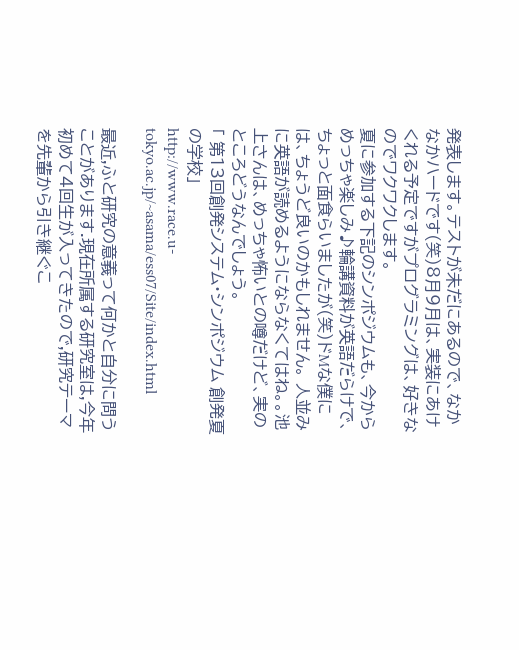発表します。テストが未だにあるので、なかなかハードです(笑)8月9月は、実装にあけくれる予定ですがプログラミングは、好きなのでワクワクします。
夏に参加する下記のシンポジウムも、今からめっちゃ楽しみ♪輪講資料が英語だらけで、ちょっと面食らいましたが(笑)ドMな僕には、ちょうど良いのかもしれません。 人並みに英語が読めるようにならなくてはね。。池上さんは、めっちゃ怖いとの噂だけど、実のところどうなんでしょう。
「 第13回創発システム・シンポジウム 創発夏の学校」
http://www.race.u-tokyo.ac.jp/~asama/ess07/Site/index.html

最近,ふと研究の意義って何かと自分に問うことがあります.現在所属する研究室は,今年初めて4回生が入ってきたので,研究テーマを先輩から引き継ぐこ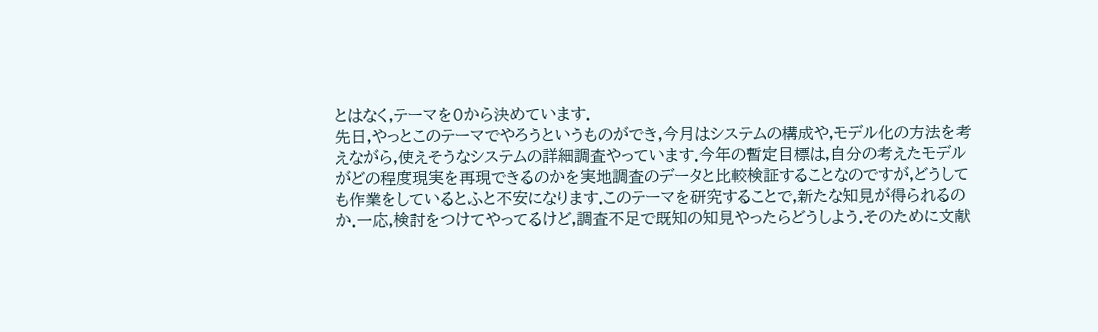とはなく,テーマを0から決めています.
先日,やっとこのテーマでやろうというものができ,今月はシステムの構成や,モデル化の方法を考えながら,使えそうなシステムの詳細調査やっています.今年の暫定目標は,自分の考えたモデルがどの程度現実を再現できるのかを実地調査のデータと比較検証することなのですが,どうしても作業をしているとふと不安になります.このテーマを研究することで,新たな知見が得られるのか.一応,検討をつけてやってるけど,調査不足で既知の知見やったらどうしよう.そのために文献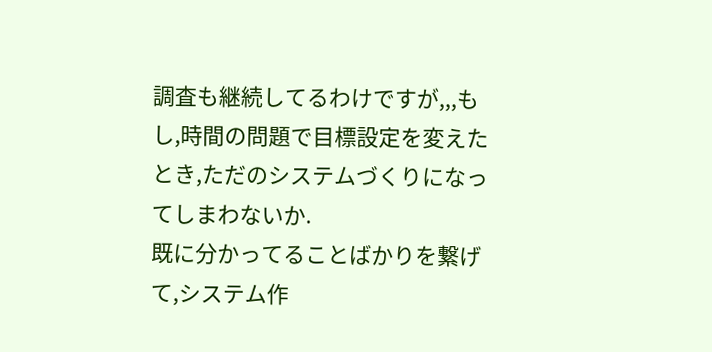調査も継続してるわけですが,,,もし,時間の問題で目標設定を変えたとき,ただのシステムづくりになってしまわないか.
既に分かってることばかりを繋げて,システム作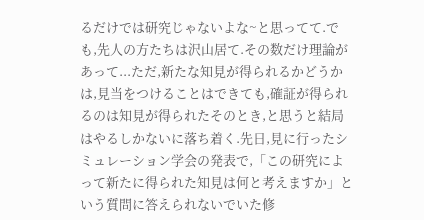るだけでは研究じゃないよな~と思ってて.でも,先人の方たちは沢山居て.その数だけ理論があって...ただ,新たな知見が得られるかどうかは,見当をつけることはできても,確証が得られるのは知見が得られたそのとき,と思うと結局はやるしかないに落ち着く.先日,見に行ったシミュレーション学会の発表で,「この研究によって新たに得られた知見は何と考えますか」という質問に答えられないでいた修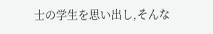士の学生を思い出し,そんな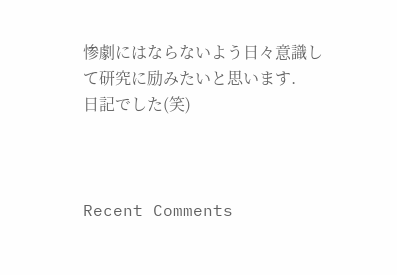惨劇にはならないよう日々意識して研究に励みたいと思います.
日記でした(笑)



Recent Comments